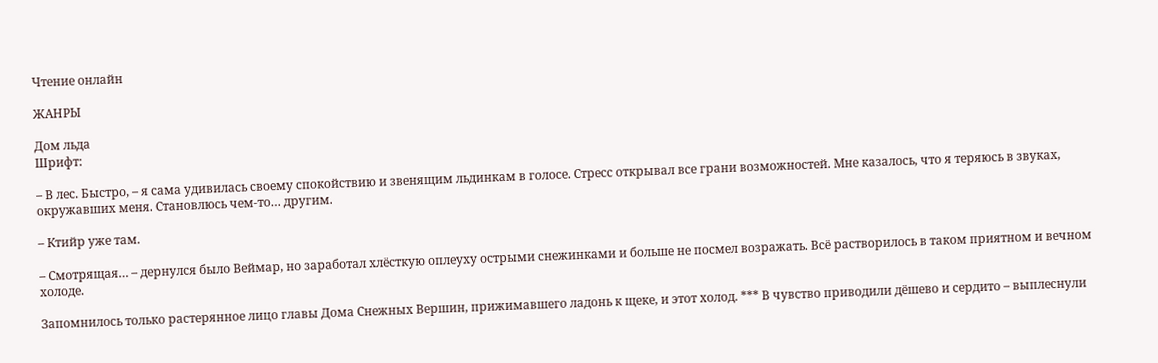Чтение онлайн

ЖАНРЫ

Дом льда
Шрифт:

– В лес. Быстро, – я сама удивилась своему спокойствию и звенящим льдинкам в голосе. Стресс открывал все грани возможностей. Мне казалось, что я теряюсь в звуках, окружавших меня. Становлюсь чем-то… другим.

– Ктийр уже там.

– Смотрящая… – дернулся было Веймар, но заработал хлёсткую оплеуху острыми снежинками и больше не посмел возражать. Всё растворилось в таком приятном и вечном холоде.

Запомнилось только растерянное лицо главы Дома Снежных Вершин, прижимавшего ладонь к щеке, и этот холод. *** В чувство приводили дёшево и сердито – выплеснули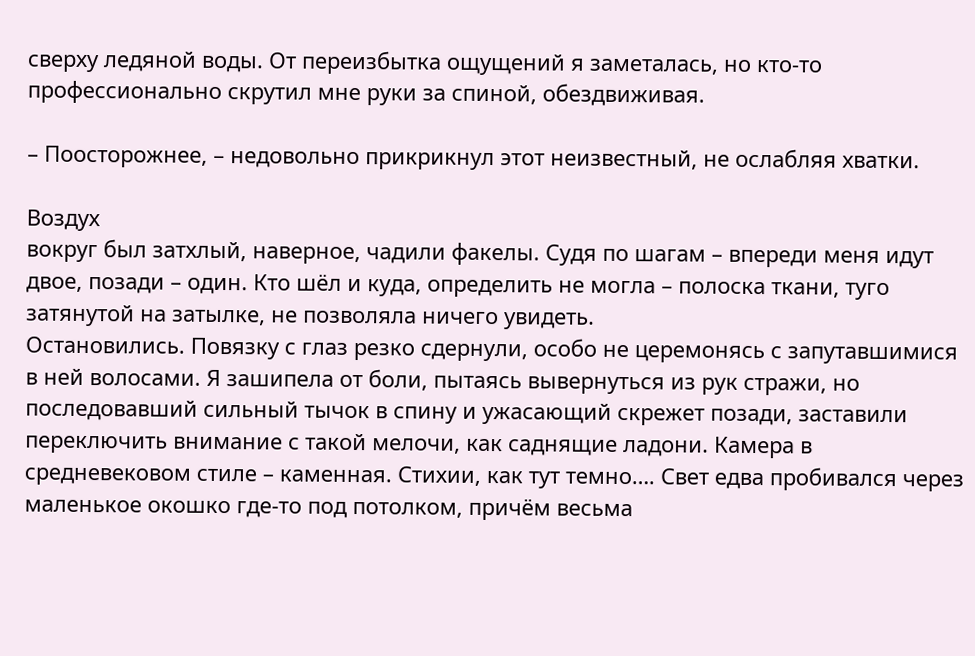сверху ледяной воды. От переизбытка ощущений я заметалась, но кто-то профессионально скрутил мне руки за спиной, обездвиживая.

– Поосторожнее, – недовольно прикрикнул этот неизвестный, не ослабляя хватки.

Воздух
вокруг был затхлый, наверное, чадили факелы. Судя по шагам – впереди меня идут двое, позади – один. Кто шёл и куда, определить не могла – полоска ткани, туго затянутой на затылке, не позволяла ничего увидеть.
Остановились. Повязку с глаз резко сдернули, особо не церемонясь с запутавшимися в ней волосами. Я зашипела от боли, пытаясь вывернуться из рук стражи, но последовавший сильный тычок в спину и ужасающий скрежет позади, заставили переключить внимание с такой мелочи, как саднящие ладони. Камера в средневековом стиле – каменная. Стихии, как тут темно…. Свет едва пробивался через маленькое окошко где-то под потолком, причём весьма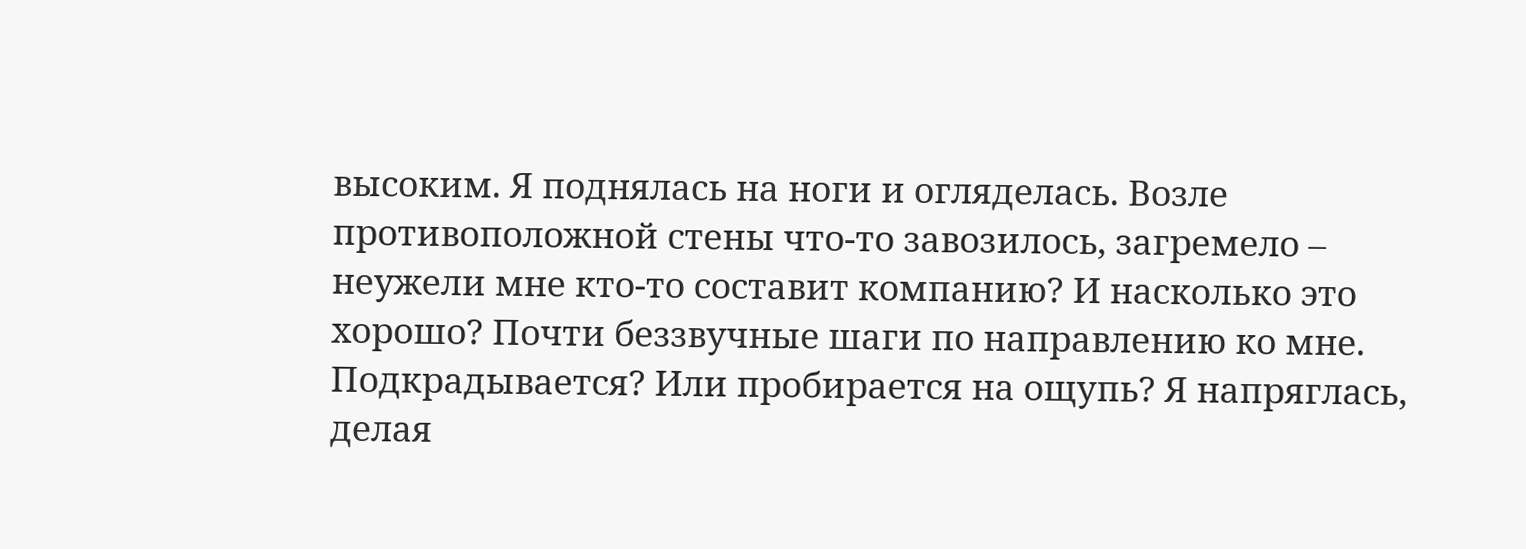высоким. Я поднялась на ноги и огляделась. Возле противоположной стены что-то завозилось, загремело – неужели мне кто-то составит компанию? И насколько это хорошо? Почти беззвучные шаги по направлению ко мне. Подкрадывается? Или пробирается на ощупь? Я напряглась, делая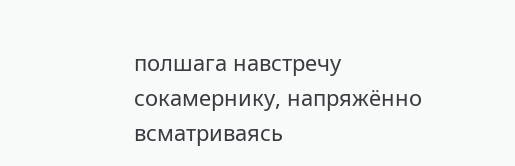полшага навстречу сокамернику, напряжённо всматриваясь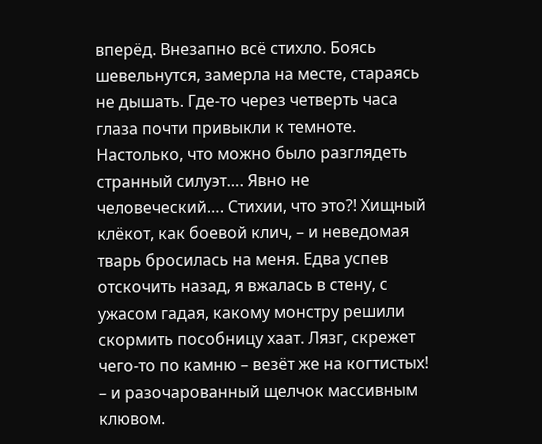вперёд. Внезапно всё стихло. Боясь шевельнутся, замерла на месте, стараясь не дышать. Где-то через четверть часа глаза почти привыкли к темноте. Настолько, что можно было разглядеть странный силуэт…. Явно не человеческий…. Стихии, что это?! Хищный клёкот, как боевой клич, – и неведомая тварь бросилась на меня. Едва успев отскочить назад, я вжалась в стену, с ужасом гадая, какому монстру решили скормить пособницу хаат. Лязг, скрежет чего-то по камню – везёт же на когтистых! – и разочарованный щелчок массивным клювом.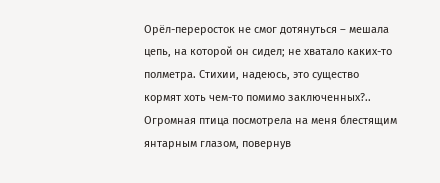Орёл-переросток не смог дотянуться – мешала цепь, на которой он сидел; не хватало каких-то полметра. Стихии, надеюсь, это существо кормят хоть чем-то помимо заключенных?.. Огромная птица посмотрела на меня блестящим янтарным глазом, повернув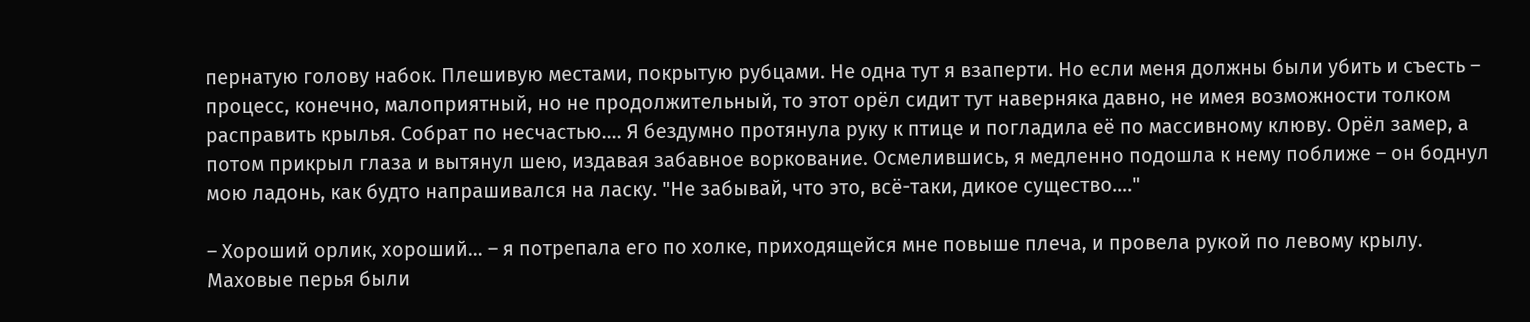пернатую голову набок. Плешивую местами, покрытую рубцами. Не одна тут я взаперти. Но если меня должны были убить и съесть – процесс, конечно, малоприятный, но не продолжительный, то этот орёл сидит тут наверняка давно, не имея возможности толком расправить крылья. Собрат по несчастью…. Я бездумно протянула руку к птице и погладила её по массивному клюву. Орёл замер, а потом прикрыл глаза и вытянул шею, издавая забавное воркование. Осмелившись, я медленно подошла к нему поближе – он боднул мою ладонь, как будто напрашивался на ласку. "Не забывай, что это, всё-таки, дикое существо…."

– Хороший орлик, хороший… – я потрепала его по холке, приходящейся мне повыше плеча, и провела рукой по левому крылу. Маховые перья были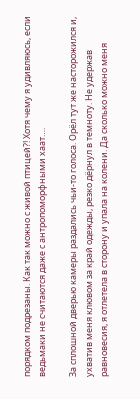порядком подрезаны. Как так можно с живой птицей?! Хотя чему я удивляюсь, если ведьмаки не считаются даже с антропоморфными хаат….

За сплошной дверью камеры раздались чьи-то голоса. Орёл тут же насторожился и, ухватив меня клювом за край одежды, резко дёрнул в темноту. Не удержав равновесия, я отлетела в сторону и упала на колени. Да сколько можно меня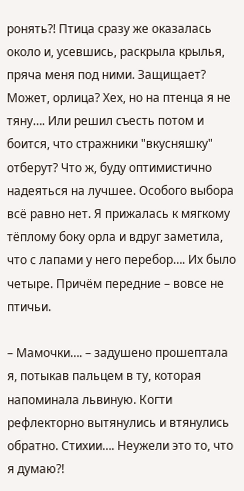ронять?! Птица сразу же оказалась около и, усевшись, раскрыла крылья, пряча меня под ними. Защищает? Может, орлица? Хех, но на птенца я не тяну…. Или решил съесть потом и боится, что стражники "вкусняшку" отберут? Что ж, буду оптимистично надеяться на лучшее. Особого выбора всё равно нет. Я прижалась к мягкому тёплому боку орла и вдруг заметила, что с лапами у него перебор…. Их было четыре. Причём передние – вовсе не птичьи.

– Мамочки…. – задушено прошептала я, потыкав пальцем в ту, которая напоминала львиную. Когти рефлекторно вытянулись и втянулись обратно. Стихии…. Неужели это то, что я думаю?!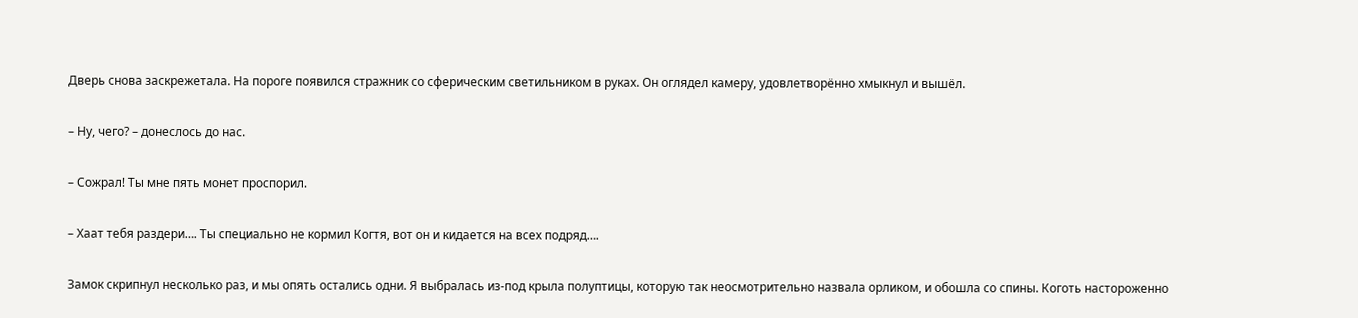Дверь снова заскрежетала. На пороге появился стражник со сферическим светильником в руках. Он оглядел камеру, удовлетворённо хмыкнул и вышёл.

– Ну, чего? – донеслось до нас.

– Сожрал! Ты мне пять монет проспорил.

– Хаат тебя раздери…. Ты специально не кормил Когтя, вот он и кидается на всех подряд….

Замок скрипнул несколько раз, и мы опять остались одни. Я выбралась из-под крыла полуптицы, которую так неосмотрительно назвала орликом, и обошла со спины. Коготь настороженно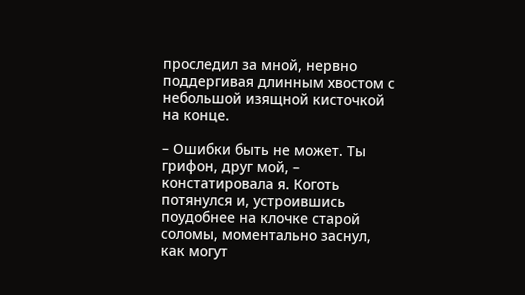проследил за мной, нервно поддергивая длинным хвостом с небольшой изящной кисточкой на конце.

– Ошибки быть не может. Ты грифон, друг мой, – констатировала я. Коготь потянулся и, устроившись поудобнее на клочке старой соломы, моментально заснул, как могут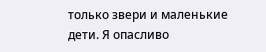только звери и маленькие дети. Я опасливо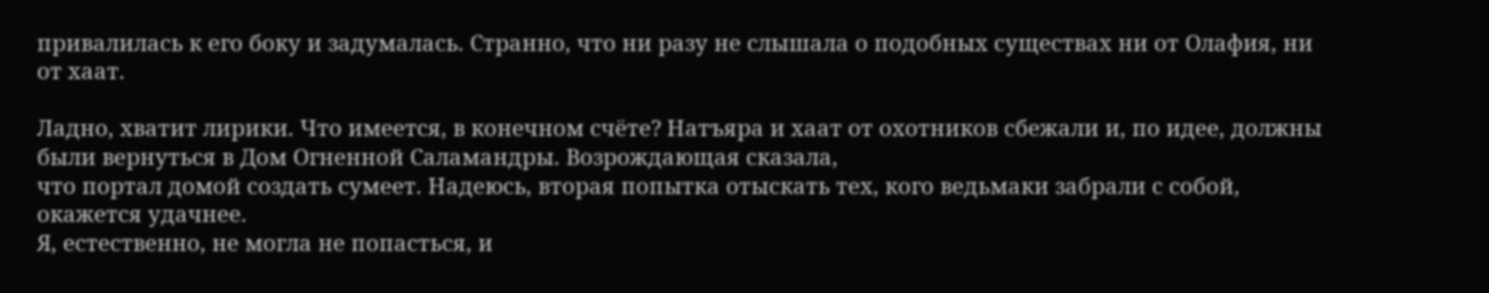привалилась к его боку и задумалась. Странно, что ни разу не слышала о подобных существах ни от Олафия, ни от хаат.

Ладно, хватит лирики. Что имеется, в конечном счёте? Натъяра и хаат от охотников сбежали и, по идее, должны были вернуться в Дом Огненной Саламандры. Возрождающая сказала,
что портал домой создать сумеет. Надеюсь, вторая попытка отыскать тех, кого ведьмаки забрали с собой, окажется удачнее.
Я, естественно, не могла не попасться, и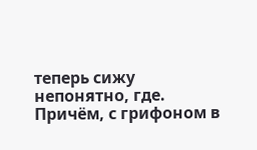теперь сижу непонятно, где. Причём, с грифоном в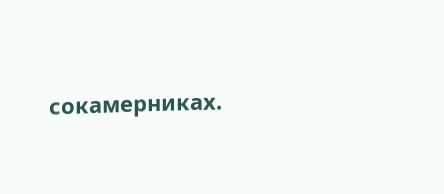сокамерниках.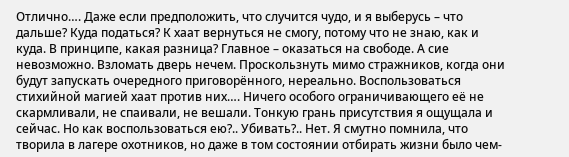Отлично…. Даже если предположить, что случится чудо, и я выберусь – что дальше? Куда податься? К хаат вернуться не смогу, потому что не знаю, как и куда. В принципе, какая разница? Главное – оказаться на свободе. А сие невозможно. Взломать дверь нечем. Проскользнуть мимо стражников, когда они будут запускать очередного приговорённого, нереально. Воспользоваться стихийной магией хаат против них…. Ничего особого ограничивающего её не скармливали, не спаивали, не вешали. Тонкую грань присутствия я ощущала и сейчас. Но как воспользоваться ею?.. Убивать?.. Нет. Я смутно помнила, что творила в лагере охотников, но даже в том состоянии отбирать жизни было чем-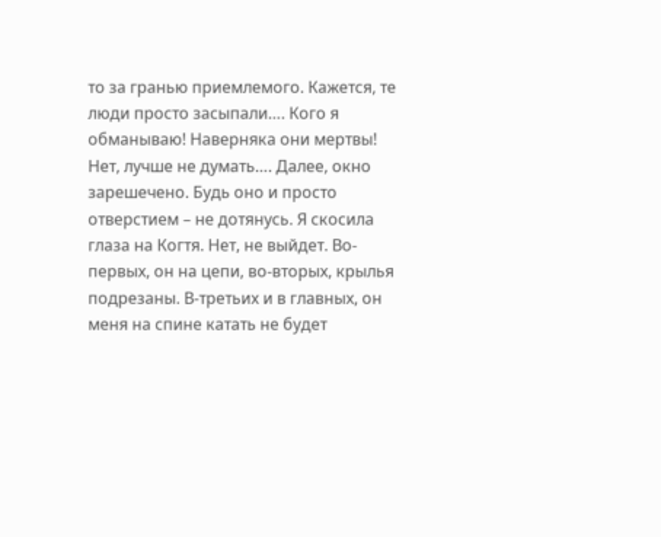то за гранью приемлемого. Кажется, те люди просто засыпали…. Кого я обманываю! Наверняка они мертвы! Нет, лучше не думать…. Далее, окно зарешечено. Будь оно и просто отверстием – не дотянусь. Я скосила глаза на Когтя. Нет, не выйдет. Во-первых, он на цепи, во-вторых, крылья подрезаны. В-третьих и в главных, он меня на спине катать не будет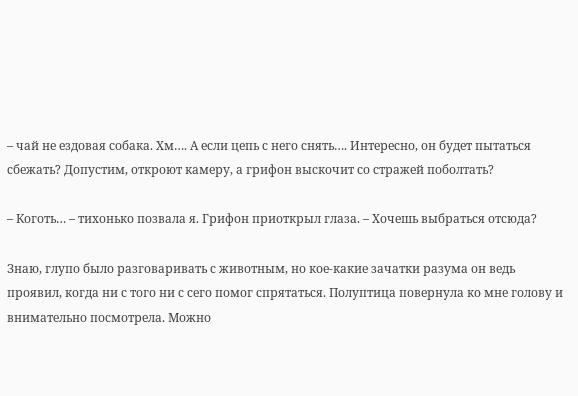– чай не ездовая собака. Хм…. А если цепь с него снять…. Интересно, он будет пытаться сбежать? Допустим, откроют камеру, а грифон выскочит со стражей поболтать?

– Коготь… – тихонько позвала я. Грифон приоткрыл глаза. – Хочешь выбраться отсюда?

Знаю, глупо было разговаривать с животным, но кое-какие зачатки разума он ведь проявил, когда ни с того ни с сего помог спрятаться. Полуптица повернула ко мне голову и внимательно посмотрела. Можно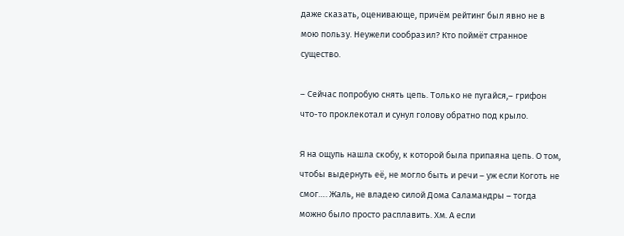даже сказать, оценивающе, причём рейтинг был явно не в мою пользу. Неужели сообразил? Кто поймёт странное существо.

– Сейчас попробую снять цепь. Только не пугайся,– грифон что-то проклекотал и сунул голову обратно под крыло.

Я на ощупь нашла скобу, к которой была припаяна цепь. О том, чтобы выдернуть её, не могло быть и речи – уж если Коготь не смог…. Жаль, не владею силой Дома Саламандры – тогда можно было просто расплавить. Хм. А если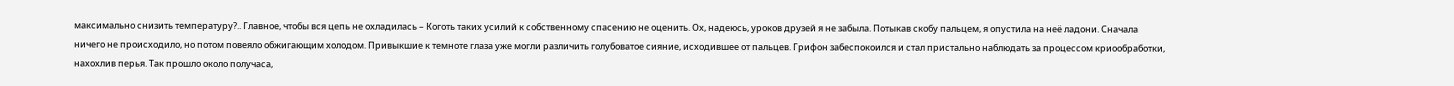максимально снизить температуру?.. Главное, чтобы вся цепь не охладилась – Коготь таких усилий к собственному спасению не оценить. Ох, надеюсь, уроков друзей я не забыла. Потыкав скобу пальцем, я опустила на неё ладони. Сначала ничего не происходило, но потом повеяло обжигающим холодом. Привыкшие к темноте глаза уже могли различить голубоватое сияние, исходившее от пальцев. Грифон забеспокоился и стал пристально наблюдать за процессом криообработки, нахохлив перья. Так прошло около получаса,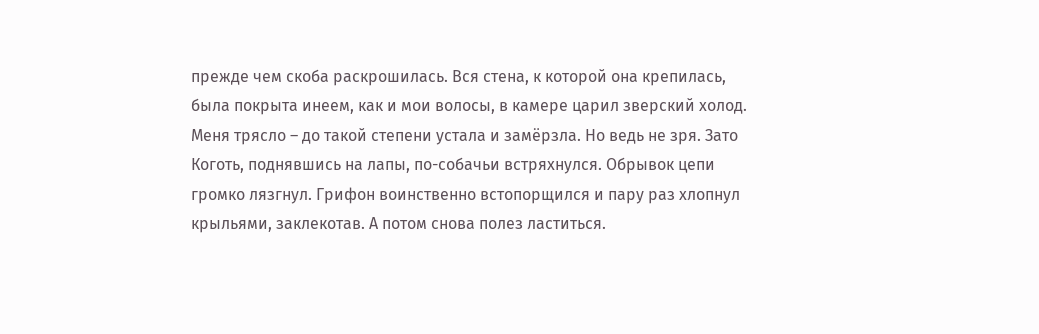прежде чем скоба раскрошилась. Вся стена, к которой она крепилась, была покрыта инеем, как и мои волосы, в камере царил зверский холод. Меня трясло – до такой степени устала и замёрзла. Но ведь не зря. Зато Коготь, поднявшись на лапы, по-собачьи встряхнулся. Обрывок цепи громко лязгнул. Грифон воинственно встопорщился и пару раз хлопнул крыльями, заклекотав. А потом снова полез ластиться.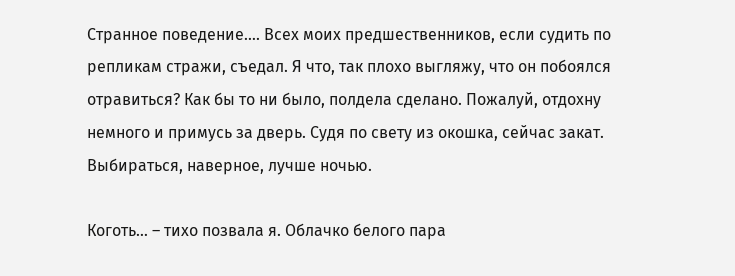Странное поведение…. Всех моих предшественников, если судить по репликам стражи, съедал. Я что, так плохо выгляжу, что он побоялся отравиться? Как бы то ни было, полдела сделано. Пожалуй, отдохну немного и примусь за дверь. Судя по свету из окошка, сейчас закат. Выбираться, наверное, лучше ночью.

Коготь… – тихо позвала я. Облачко белого пара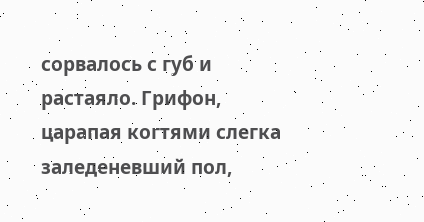сорвалось с губ и растаяло. Грифон, царапая когтями слегка заледеневший пол,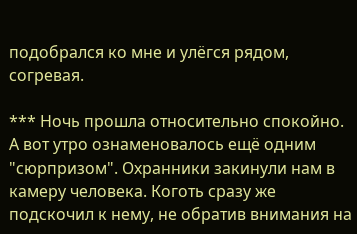подобрался ко мне и улёгся рядом, согревая.

*** Ночь прошла относительно спокойно. А вот утро ознаменовалось ещё одним "сюрпризом". Охранники закинули нам в камеру человека. Коготь сразу же подскочил к нему, не обратив внимания на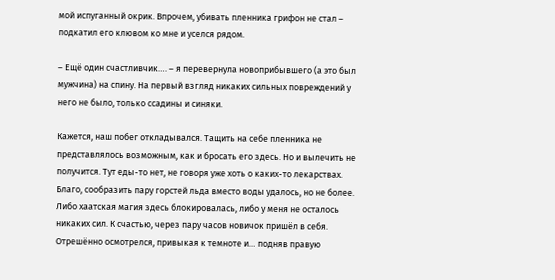мой испуганный окрик. Впрочем, убивать пленника грифон не стал – подкатил его клювом ко мне и уселся рядом.

– Ещё один счастливчик…. – я перевернула новоприбывшего (а это был мужчина) на спину. На первый взгляд никаких сильных повреждений у него не было, только ссадины и синяки.

Кажется, наш побег откладывался. Тащить на себе пленника не представлялось возможным, как и бросать его здесь. Но и вылечить не получится. Тут еды-то нет, не говоря уже хоть о каких-то лекарствах. Благо, сообразить пару горстей льда вместо воды удалось, но не более. Либо хаатская магия здесь блокировалась, либо у меня не осталось никаких сил. К счастью, через пару часов новичок пришёл в себя. Отрешённо осмотрелся, привыкая к темноте и… подняв правую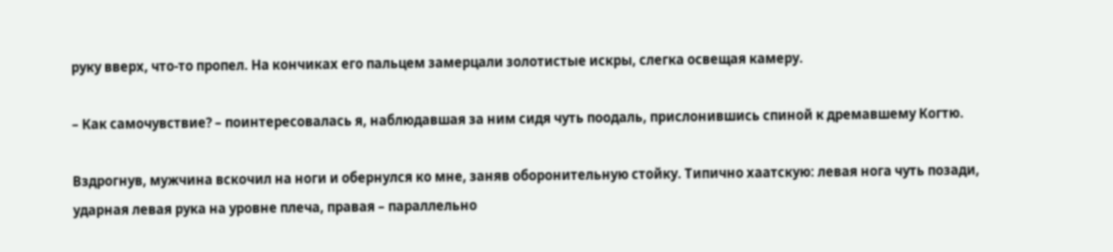руку вверх, что-то пропел. На кончиках его пальцем замерцали золотистые искры, слегка освещая камеру.

– Как самочувствие? – поинтересовалась я, наблюдавшая за ним сидя чуть поодаль, прислонившись спиной к дремавшему Когтю.

Вздрогнув, мужчина вскочил на ноги и обернулся ко мне, заняв оборонительную стойку. Типично хаатскую: левая нога чуть позади, ударная левая рука на уровне плеча, правая – параллельно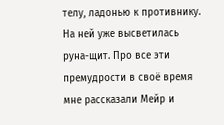телу, ладонью к противнику. На ней уже высветилась руна-щит. Про все эти премудрости в своё время мне рассказали Мейр и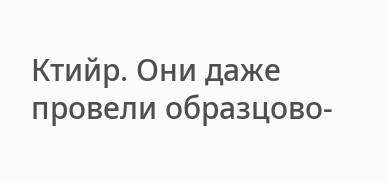Ктийр. Они даже провели образцово-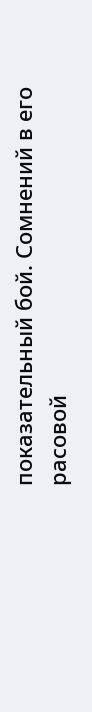показательный бой. Сомнений в его расовой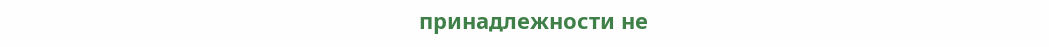принадлежности не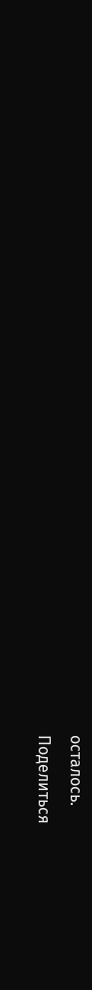осталось.
Поделиться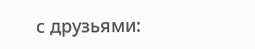с друзьями: